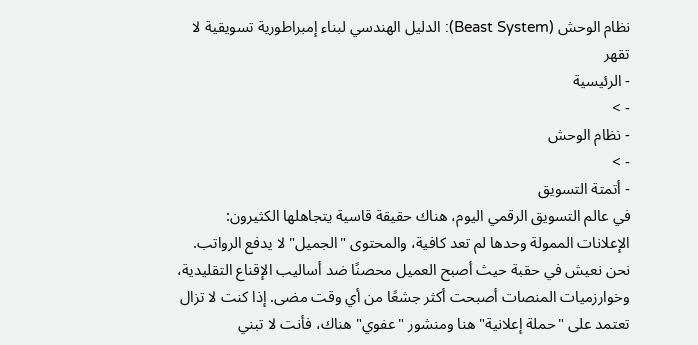نظام الوحش (Beast System): الدليل الهندسي لبناء إمبراطورية تسويقية لا تقهر
- الرئيسية
- >
- نظام الوحش
- >
- أتمتة التسويق
في عالم التسويق الرقمي اليوم، هناك حقيقة قاسية يتجاهلها الكثيرون: الإعلانات الممولة وحدها لم تعد كافية، والمحتوى "الجميل" لا يدفع الرواتب.
نحن نعيش في حقبة حيث أصبح العميل محصنًا ضد أساليب الإقناع التقليدية، وخوارزميات المنصات أصبحت أكثر جشعًا من أي وقت مضى. إذا كنت لا تزال تعتمد على "حملة إعلانية" هنا ومنشور "عفوي" هناك، فأنت لا تبني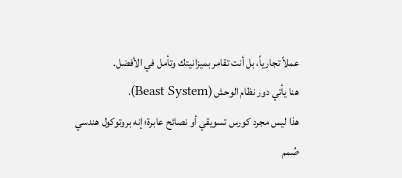عملاً تجارياً، بل أنت تقامر بميزانيتك وتأمل في الأفضل.
هنا يأتي دور نظام الوحش (Beast System).
هذا ليس مجرد كورس تسويقي أو نصائح عابرة؛ إنه بروتوكول هندسي صُمم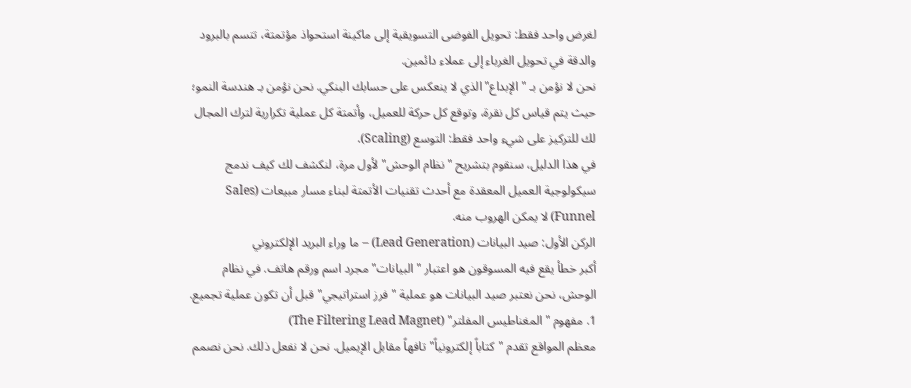لغرض واحد فقط: تحويل الفوضى التسويقية إلى ماكينة استحواذ مؤتمتة، تتسم بالبرود والدقة في تحويل الغرباء إلى عملاء دائمين.
نحن لا نؤمن بـ "الإبداع" الذي لا ينعكس على حسابك البنكي. نحن نؤمن بـ هندسة النمو؛ حيث يتم قياس كل نقرة، وتوقع كل حركة للعميل، وأتمتة كل عملية تكرارية لترك المجال لك للتركيز على شيء واحد فقط: التوسع (Scaling).
في هذا الدليل، سنقوم بتشريح "نظام الوحش" لأول مرة، لنكشف لك كيف ندمج سيكولوجية العميل المعقدة مع أحدث تقنيات الأتمتة لبناء مسار مبيعات (Sales Funnel) لا يمكن الهروب منه.
الركن الأول: صيد البيانات (Lead Generation) – ما وراء البريد الإلكتروني
أكبر خطأ يقع فيه المسوقون هو اعتبار "البيانات" مجرد اسم ورقم هاتف. في نظام الوحش، نحن نعتبر صيد البيانات هو عملية "فرز استراتيجي" قبل أن تكون عملية تجميع.
1. مفهوم "المغناطيس المفلتر" (The Filtering Lead Magnet)
معظم المواقع تقدم "كتاباً إلكترونياً" تافهاً مقابل الإيميل. نحن لا نفعل ذلك. نحن نصمم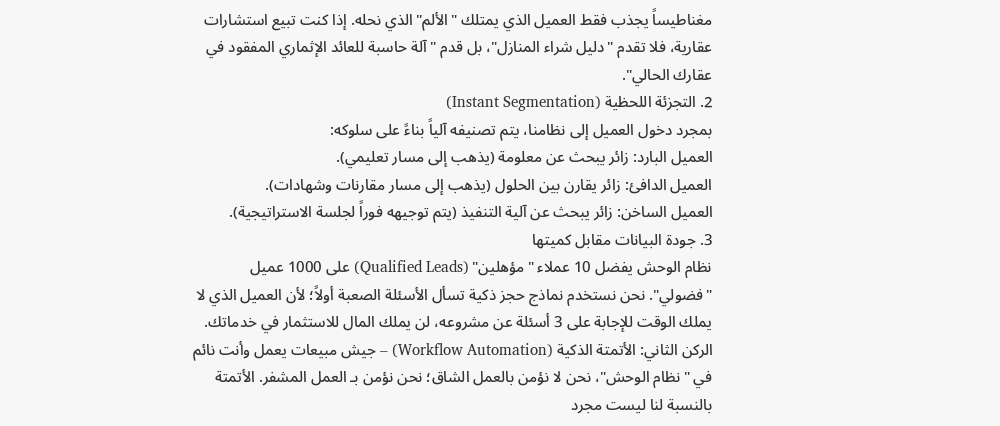مغناطيساً يجذب فقط العميل الذي يمتلك "الألم" الذي نحله. إذا كنت تبيع استشارات عقارية، فلا تقدم "دليل شراء المنازل"، بل قدم "آلة حاسبة للعائد الإثماري المفقود في عقارك الحالي".
2. التجزئة اللحظية (Instant Segmentation)
بمجرد دخول العميل إلى نظامنا، يتم تصنيفه آلياً بناءً على سلوكه:
العميل البارد: زائر يبحث عن معلومة (يذهب إلى مسار تعليمي).
العميل الدافئ: زائر يقارن بين الحلول (يذهب إلى مسار مقارنات وشهادات).
العميل الساخن: زائر يبحث عن آلية التنفيذ (يتم توجيهه فوراً لجلسة الاستراتيجية).
3. جودة البيانات مقابل كميتها
نظام الوحش يفضل 10 عملاء "مؤهلين" (Qualified Leads) على 1000 عميل "فضولي". نحن نستخدم نماذج حجز ذكية تسأل الأسئلة الصعبة أولاً؛ لأن العميل الذي لا يملك الوقت للإجابة على 3 أسئلة عن مشروعه، لن يملك المال للاستثمار في خدماتك.
الركن الثاني: الأتمتة الذكية (Workflow Automation) – جيش مبيعات يعمل وأنت نائم
في "نظام الوحش"، نحن لا نؤمن بالعمل الشاق؛ نحن نؤمن بـ العمل المشفر. الأتمتة بالنسبة لنا ليست مجرد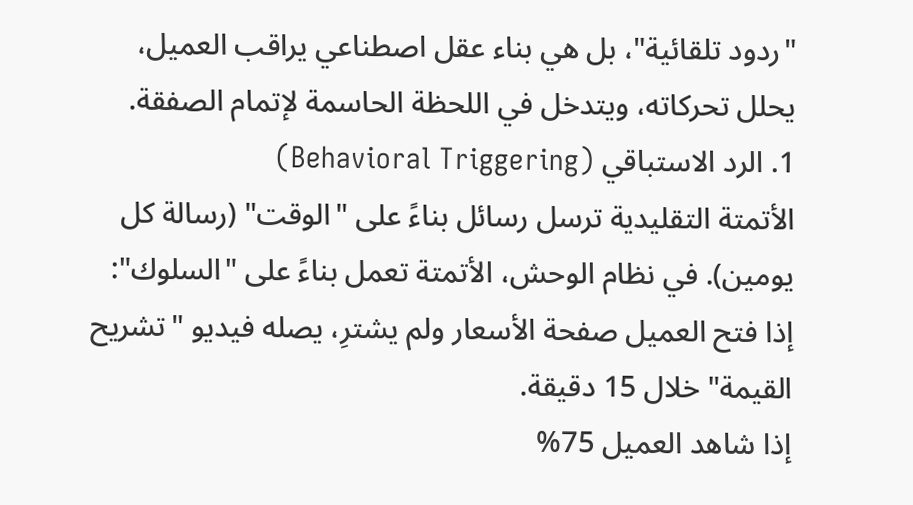"ردود تلقائية"، بل هي بناء عقل اصطناعي يراقب العميل، يحلل تحركاته، ويتدخل في اللحظة الحاسمة لإتمام الصفقة.
1. الرد الاستباقي (Behavioral Triggering)
الأتمتة التقليدية ترسل رسائل بناءً على "الوقت" (رسالة كل يومين). في نظام الوحش، الأتمتة تعمل بناءً على "السلوك":
إذا فتح العميل صفحة الأسعار ولم يشترِ، يصله فيديو "تشريح القيمة" خلال 15 دقيقة.
إذا شاهد العميل 75%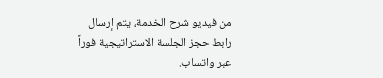من فيديو شرح الخدمة، يتم إرسال رابط حجز الجلسة الاستراتيجية فوراً عبر واتساب.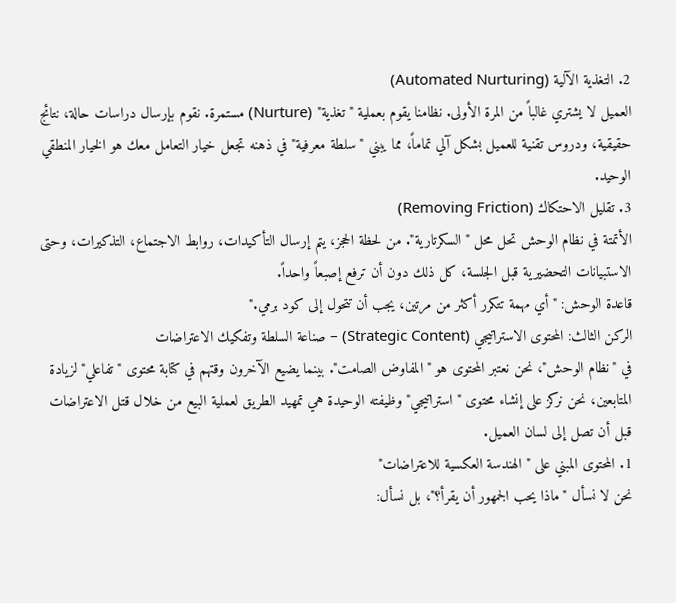2. التغذية الآلية (Automated Nurturing)
العميل لا يشتري غالباً من المرة الأولى. نظامنا يقوم بعملية "تغذية" (Nurture) مستمرة. نقوم بإرسال دراسات حالة، نتائج حقيقية، ودروس تقنية للعميل بشكل آلي تماماً، مما يبني "سلطة معرفية" في ذهنه تجعل خيار التعامل معك هو الخيار المنطقي الوحيد.
3. تقليل الاحتكاك (Removing Friction)
الأتمتة في نظام الوحش تحل محل "السكرتارية". من لحظة الحجز، يتم إرسال التأكيدات، روابط الاجتماع، التذكيرات، وحتى الاستبيانات التحضيرية قبل الجلسة، كل ذلك دون أن ترفع إصبعاً واحداً.
قاعدة الوحش: "أي مهمة تتكرر أكثر من مرتين، يجب أن تتحول إلى كود برمي."
الركن الثالث: المحتوى الاستراتيجي (Strategic Content) – صناعة السلطة وتفكيك الاعتراضات
في "نظام الوحش"، نحن نعتبر المحتوى هو "المفاوض الصامت". بينما يضيع الآخرون وقتهم في كتابة محتوى "تفاعلي" لزيادة المتابعين، نحن نركز على إنشاء محتوى "استراتيجي" وظيفته الوحيدة هي تمهيد الطريق لعملية البيع من خلال قتل الاعتراضات قبل أن تصل إلى لسان العميل.
1. المحتوى المبني على "الهندسة العكسية للاعتراضات"
نحن لا نسأل "ماذا يحب الجمهور أن يقرأ؟"، بل نسأل: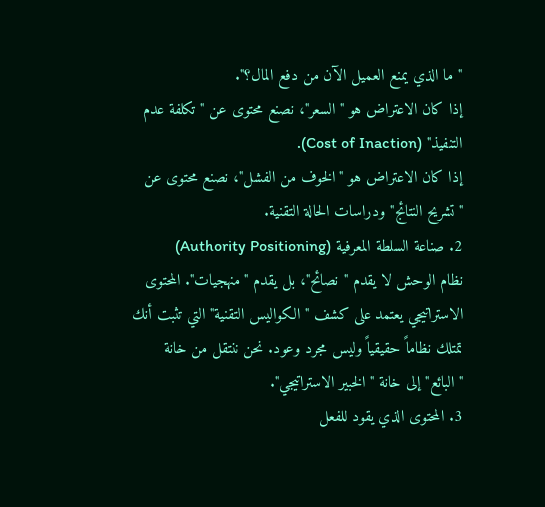"ما الذي يمنع العميل الآن من دفع المال؟".
إذا كان الاعتراض هو "السعر"، نصنع محتوى عن "تكلفة عدم التنفيذ" (Cost of Inaction).
إذا كان الاعتراض هو "الخوف من الفشل"، نصنع محتوى عن "تشريح النتائج" ودراسات الحالة التقنية.
2. صناعة السلطة المعرفية (Authority Positioning)
نظام الوحش لا يقدم "نصائح"، بل يقدم "منهجيات". المحتوى الاستراتيجي يعتمد على كشف "الكواليس التقنية" التي تثبت أنك تمتلك نظاماً حقيقياً وليس مجرد وعود. نحن ننتقل من خانة "البائع" إلى خانة "الخبير الاستراتيجي".
3. المحتوى الذي يقود للفعل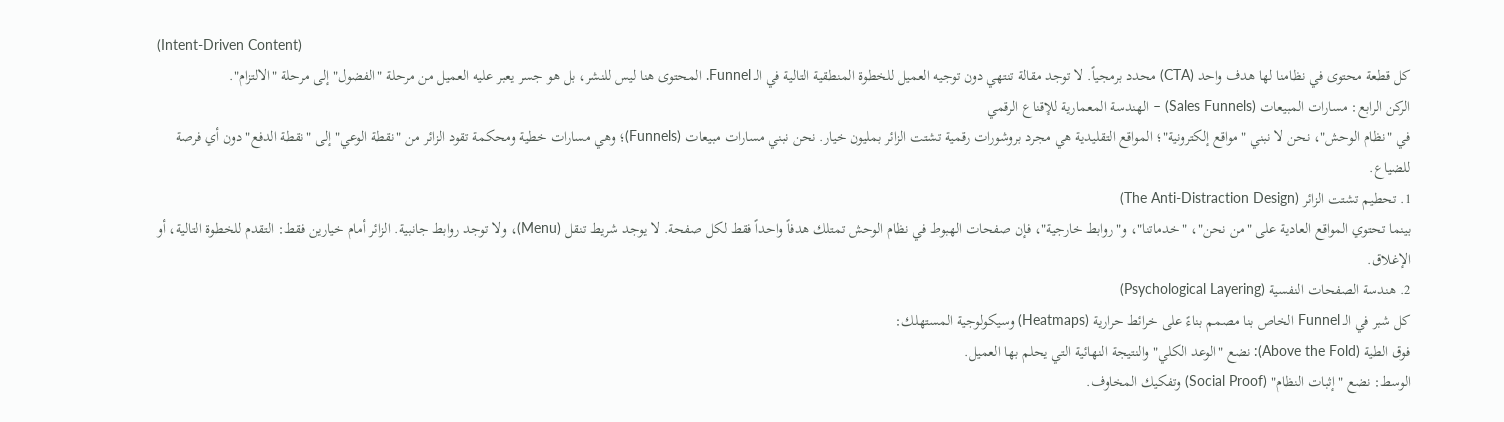(Intent-Driven Content)
كل قطعة محتوى في نظامنا لها هدف واحد (CTA) محدد برمجياً. لا توجد مقالة تنتهي دون توجيه العميل للخطوة المنطقية التالية في الـ Funnel. المحتوى هنا ليس للنشر، بل هو جسر يعبر عليه العميل من مرحلة "الفضول" إلى مرحلة "الالتزام".
الركن الرابع: مسارات المبيعات (Sales Funnels) – الهندسة المعمارية للإقناع الرقمي
في "نظام الوحش"، نحن لا نبني "مواقع إلكترونية"؛ المواقع التقليدية هي مجرد بروشورات رقمية تشتت الزائر بمليون خيار. نحن نبني مسارات مبيعات (Funnels)؛ وهي مسارات خطية ومحكمة تقود الزائر من "نقطة الوعي" إلى "نقطة الدفع" دون أي فرصة للضياع.
1. تحطيم تشتت الزائر (The Anti-Distraction Design)
بينما تحتوي المواقع العادية على "من نحن"، "خدماتنا"، و"روابط خارجية"، فإن صفحات الهبوط في نظام الوحش تمتلك هدفاً واحداً فقط لكل صفحة. لا يوجد شريط تنقل (Menu)، ولا توجد روابط جانبية. الزائر أمام خيارين فقط: التقدم للخطوة التالية، أو الإغلاق.
2. هندسة الصفحات النفسية (Psychological Layering)
كل شبر في الـ Funnel الخاص بنا مصمم بناءً على خرائط حرارية (Heatmaps) وسيكولوجية المستهلك:
فوق الطية (Above the Fold): نضع "الوعد الكلي" والنتيجة النهائية التي يحلم بها العميل.
الوسط: نضع "إثبات النظام" (Social Proof) وتفكيك المخاوف.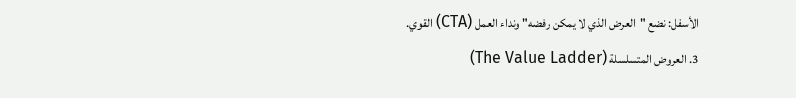الأسفل: نضع "العرض الذي لا يمكن رفضه" ونداء العمل (CTA) القوي.
3. العروض المتسلسلة (The Value Ladder)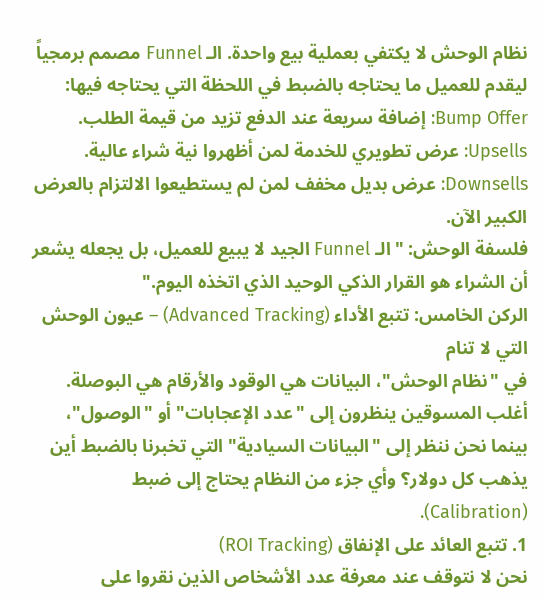نظام الوحش لا يكتفي بعملية بيع واحدة. الـ Funnel مصمم برمجياً ليقدم للعميل ما يحتاجه بالضبط في اللحظة التي يحتاجه فيها:
Bump Offer: إضافة سريعة عند الدفع تزيد من قيمة الطلب.
Upsells: عرض تطويري للخدمة لمن أظهروا نية شراء عالية.
Downsells: عرض بديل مخفف لمن لم يستطيعوا الالتزام بالعرض الكبير الآن.
فلسفة الوحش: "الـ Funnel الجيد لا يبيع للعميل، بل يجعله يشعر أن الشراء هو القرار الذكي الوحيد الذي اتخذه اليوم."
الركن الخامس: تتبع الأداء (Advanced Tracking) – عيون الوحش التي لا تنام
في "نظام الوحش"، البيانات هي الوقود والأرقام هي البوصلة. أغلب المسوقين ينظرون إلى "عدد الإعجابات" أو "الوصول"، بينما نحن ننظر إلى "البيانات السيادية" التي تخبرنا بالضبط أين يذهب كل دولار؟ وأي جزء من النظام يحتاج إلى ضبط (Calibration).
1. تتبع العائد على الإنفاق (ROI Tracking)
نحن لا نتوقف عند معرفة عدد الأشخاص الذين نقروا على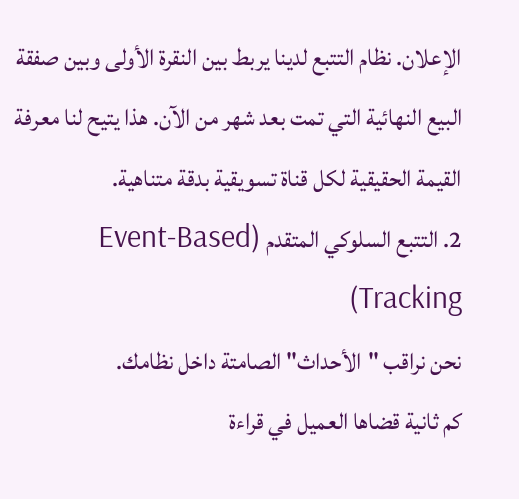الإعلان. نظام التتبع لدينا يربط بين النقرة الأولى وبين صفقة البيع النهائية التي تمت بعد شهر من الآن. هذا يتيح لنا معرفة القيمة الحقيقية لكل قناة تسويقية بدقة متناهية.
2. التتبع السلوكي المتقدم (Event-Based Tracking)
نحن نراقب "الأحداث" الصامتة داخل نظامك.
كم ثانية قضاها العميل في قراءة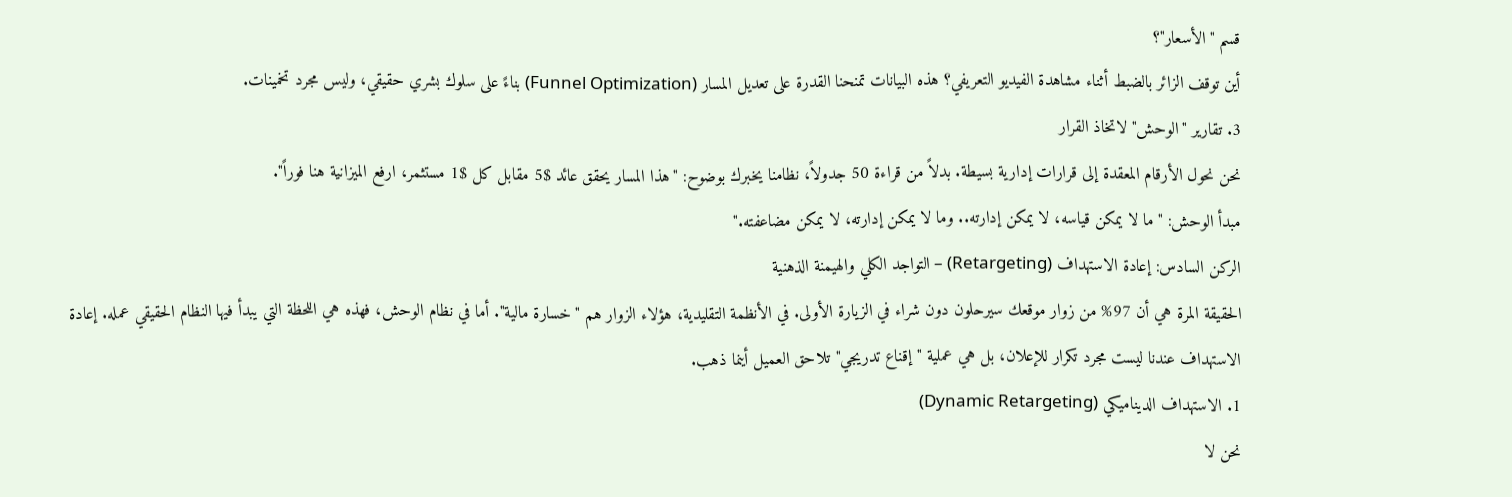قسم "الأسعار"؟
أين توقف الزائر بالضبط أثناء مشاهدة الفيديو التعريفي؟ هذه البيانات تمنحنا القدرة على تعديل المسار (Funnel Optimization) بناءً على سلوك بشري حقيقي، وليس مجرد تخمينات.
3. تقارير "الوحش" لاتخاذ القرار
نحن نحول الأرقام المعقدة إلى قرارات إدارية بسيطة. بدلاً من قراءة 50 جدولاً، نظامنا يخبرك بوضوح: "هذا المسار يحقق عائد $5 مقابل كل $1 مستثمر، ارفع الميزانية هنا فوراً".
مبدأ الوحش: "ما لا يمكن قياسه، لا يمكن إدارته.. وما لا يمكن إدارته، لا يمكن مضاعفته."
الركن السادس: إعادة الاستهداف (Retargeting) – التواجد الكلي والهيمنة الذهنية
الحقيقة المرة هي أن 97% من زوار موقعك سيرحلون دون شراء في الزيارة الأولى. في الأنظمة التقليدية، هؤلاء الزوار هم "خسارة مالية". أما في نظام الوحش، فهذه هي اللحظة التي يبدأ فيها النظام الحقيقي عمله. إعادة الاستهداف عندنا ليست مجرد تكرار للإعلان، بل هي عملية "إقناع تدريجي" تلاحق العميل أينما ذهب.
1. الاستهداف الديناميكي (Dynamic Retargeting)
نحن لا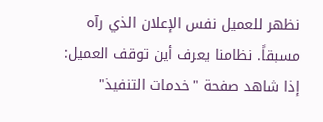نظهر للعميل نفس الإعلان الذي رآه مسبقاً. نظامنا يعرف أين توقف العميل:
إذا شاهد صفحة "خدمات التنفيذ"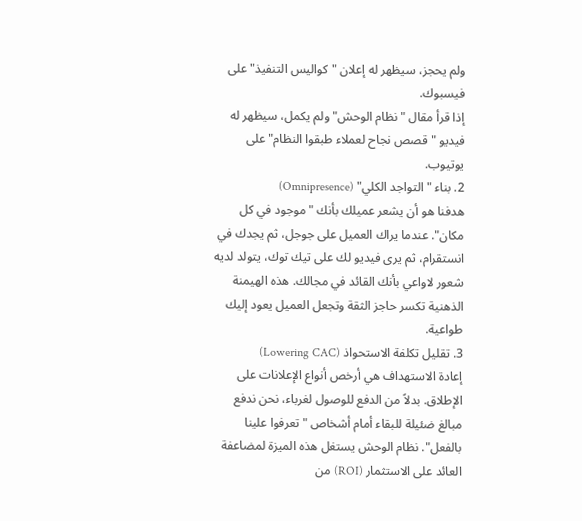ولم يحجز، سيظهر له إعلان "كواليس التنفيذ" على فيسبوك.
إذا قرأ مقال "نظام الوحش" ولم يكمل، سيظهر له فيديو "قصص نجاح لعملاء طبقوا النظام" على يوتيوب.
2. بناء "التواجد الكلي" (Omnipresence)
هدفنا هو أن يشعر عميلك بأنك "موجود في كل مكان". عندما يراك العميل على جوجل، ثم يجدك في انستقرام، ثم يرى فيديو لك على تيك توك، يتولد لديه شعور لاواعي بأنك القائد في مجالك. هذه الهيمنة الذهنية تكسر حاجز الثقة وتجعل العميل يعود إليك طواعية.
3. تقليل تكلفة الاستحواذ (Lowering CAC)
إعادة الاستهداف هي أرخص أنواع الإعلانات على الإطلاق. بدلاً من الدفع للوصول لغرباء، نحن ندفع مبالغ ضئيلة للبقاء أمام أشخاص "تعرفوا علينا بالفعل". نظام الوحش يستغل هذه الميزة لمضاعفة العائد على الاستثمار (ROI) من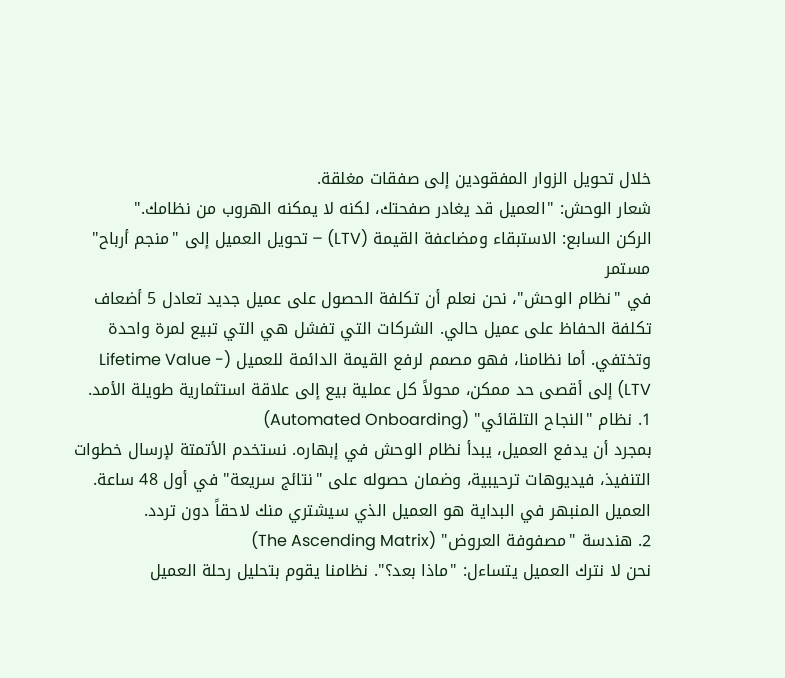خلال تحويل الزوار المفقودين إلى صفقات مغلقة.
شعار الوحش: "العميل قد يغادر صفحتك، لكنه لا يمكنه الهروب من نظامك."
الركن السابع: الاستبقاء ومضاعفة القيمة (LTV) – تحويل العميل إلى "منجم أرباح" مستمر
في "نظام الوحش"، نحن نعلم أن تكلفة الحصول على عميل جديد تعادل 5 أضعاف تكلفة الحفاظ على عميل حالي. الشركات التي تفشل هي التي تبيع لمرة واحدة وتختفي. أما نظامنا، فهو مصمم لرفع القيمة الدائمة للعميل (Lifetime Value - LTV) إلى أقصى حد ممكن، محولاً كل عملية بيع إلى علاقة استثمارية طويلة الأمد.
1. نظام "النجاح التلقائي" (Automated Onboarding)
بمجرد أن يدفع العميل، يبدأ نظام الوحش في إبهاره. نستخدم الأتمتة لإرسال خطوات التنفيذ، فيديوهات ترحيبية، وضمان حصوله على "نتائج سريعة" في أول 48 ساعة. العميل المنبهر في البداية هو العميل الذي سيشتري منك لاحقاً دون تردد.
2. هندسة "مصفوفة العروض" (The Ascending Matrix)
نحن لا نترك العميل يتساءل: "ماذا بعد؟". نظامنا يقوم بتحليل رحلة العميل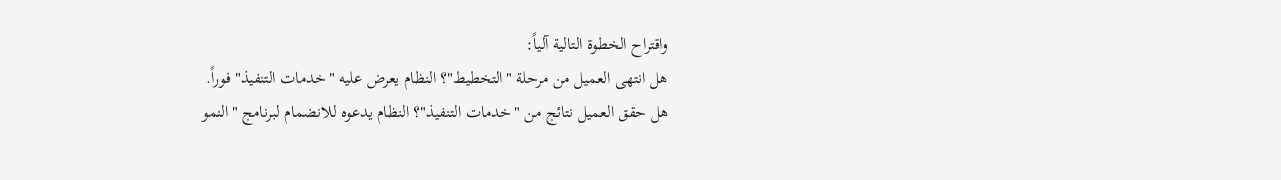واقتراح الخطوة التالية آلياً:
هل انتهى العميل من مرحلة "التخطيط"؟ النظام يعرض عليه "خدمات التنفيذ" فوراً.
هل حقق العميل نتائج من "خدمات التنفيذ"؟ النظام يدعوه للانضمام لبرنامج "النمو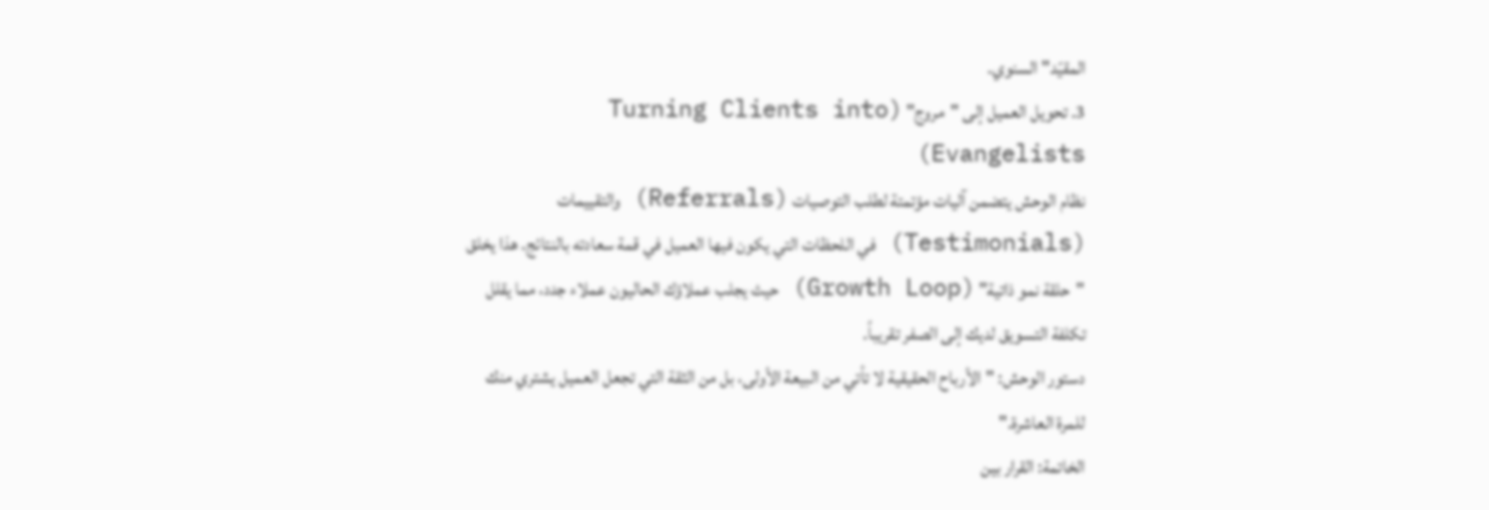المقيّد" السنوي.
3. تحويل العميل إلى "مروج" (Turning Clients into Evangelists)
نظام الوحش يتضمن آليات مؤتمتة لطلب التوصيات (Referrals) والتقييمات (Testimonials) في اللحظات التي يكون فيها العميل في قمة سعادته بالنتائج. هذا يخلق "حلقة نمو ذاتية" (Growth Loop) حيث يجلب عملاؤك الحاليون عملاء جدد، مما يقلل تكلفة التسويق لديك إلى الصفر تقريباً.
دستور الوحش: "الأرباح الحقيقية لا تأتي من البيعة الأولى، بل من الثقة التي تجعل العميل يشتري منك للمرة العاشرة."
الخاتمة: القرار بين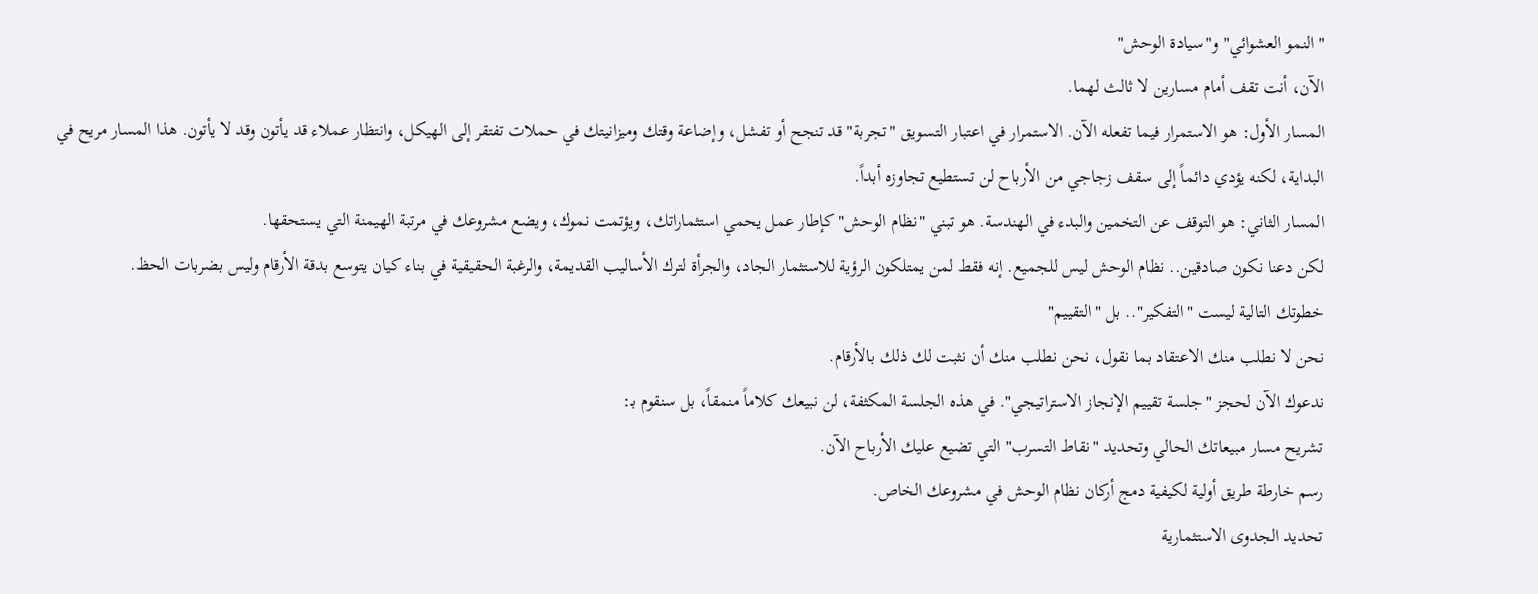"النمو العشوائي" و"سيادة الوحش"
الآن، أنت تقف أمام مسارين لا ثالث لهما.
المسار الأول: هو الاستمرار فيما تفعله الآن. الاستمرار في اعتبار التسويق "تجربة" قد تنجح أو تفشل، وإضاعة وقتك وميزانيتك في حملات تفتقر إلى الهيكل، وانتظار عملاء قد يأتون وقد لا يأتون. هذا المسار مريح في البداية، لكنه يؤدي دائماً إلى سقف زجاجي من الأرباح لن تستطيع تجاوزه أبداً.
المسار الثاني: هو التوقف عن التخمين والبدء في الهندسة. هو تبني "نظام الوحش" كإطار عمل يحمي استثماراتك، ويؤتمت نموك، ويضع مشروعك في مرتبة الهيمنة التي يستحقها.
لكن دعنا نكون صادقين.. نظام الوحش ليس للجميع. إنه فقط لمن يمتلكون الرؤية للاستثمار الجاد، والجرأة لترك الأساليب القديمة، والرغبة الحقيقية في بناء كيان يتوسع بدقة الأرقام وليس بضربات الحظ.
خطوتك التالية ليست "التفكير".. بل "التقييم"
نحن لا نطلب منك الاعتقاد بما نقول، نحن نطلب منك أن نثبت لك ذلك بالأرقام.
ندعوك الآن لحجز "جلسة تقييم الإنجاز الاستراتيجي". في هذه الجلسة المكثفة، لن نبيعك كلاماً منمقاً، بل سنقوم بـ:
تشريح مسار مبيعاتك الحالي وتحديد "نقاط التسرب" التي تضيع عليك الأرباح الآن.
رسم خارطة طريق أولية لكيفية دمج أركان نظام الوحش في مشروعك الخاص.
تحديد الجدوى الاستثمارية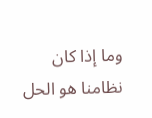وما إذا كان نظامنا هو الحل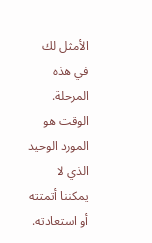الأمثل لك في هذه المرحلة.
الوقت هو المورد الوحيد الذي لا يمكننا أتمتته أو استعادته.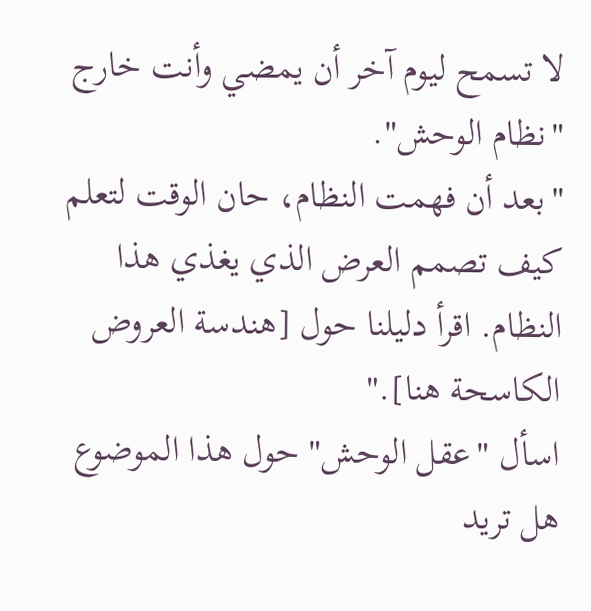لا تسمح ليوم آخر أن يمضي وأنت خارج "نظام الوحش".
"بعد أن فهمت النظام، حان الوقت لتعلم كيف تصمم العرض الذي يغذي هذا النظام. اقرأ دليلنا حول [هندسة العروض الكاسحة هنا]."
اسأل "عقل الوحش" حول هذا الموضوع
هل تريد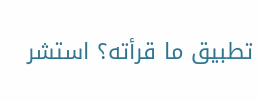تطبيق ما قرأته؟ استشر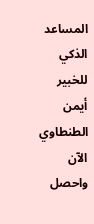المساعد الذكي للخبير أيمن الطنطاوي الآن واحصل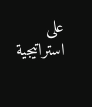على استراتيجية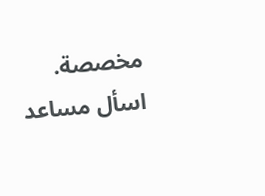مخصصة.
اسأل مساعد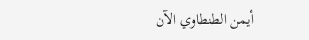أيمن الطنطاوي الآن